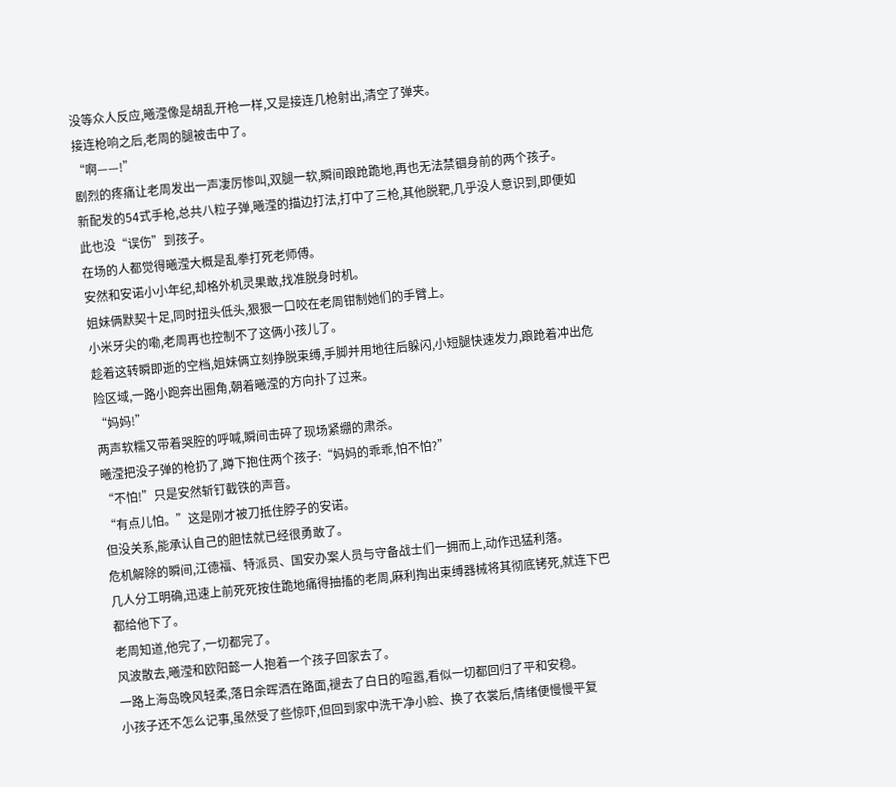没等众人反应,曦滢像是胡乱开枪一样,又是接连几枪射出,清空了弹夹。
接连枪响之后,老周的腿被击中了。
“啊——!”
剧烈的疼痛让老周发出一声凄厉惨叫,双腿一软,瞬间踉跄跪地,再也无法禁锢身前的两个孩子。
新配发的54式手枪,总共八粒子弹,曦滢的描边打法,打中了三枪,其他脱靶,几乎没人意识到,即便如此也没“误伤”到孩子。
在场的人都觉得曦滢大概是乱拳打死老师傅。
安然和安诺小小年纪,却格外机灵果敢,找准脱身时机。
姐妹俩默契十足,同时扭头低头,狠狠一口咬在老周钳制她们的手臂上。
小米牙尖的嘞,老周再也控制不了这俩小孩儿了。
趁着这转瞬即逝的空档,姐妹俩立刻挣脱束缚,手脚并用地往后躲闪,小短腿快速发力,踉跄着冲出危险区域,一路小跑奔出圈角,朝着曦滢的方向扑了过来。
“妈妈!”
两声软糯又带着哭腔的呼喊,瞬间击碎了现场紧绷的肃杀。
曦滢把没子弹的枪扔了,蹲下抱住两个孩子:“妈妈的乖乖,怕不怕?”
“不怕!”只是安然斩钉截铁的声音。
“有点儿怕。”这是刚才被刀抵住脖子的安诺。
但没关系,能承认自己的胆怯就已经很勇敢了。
危机解除的瞬间,江德福、特派员、国安办案人员与守备战士们一拥而上,动作迅猛利落。
几人分工明确,迅速上前死死按住跪地痛得抽搐的老周,麻利掏出束缚器械将其彻底铐死,就连下巴都给他下了。
老周知道,他完了,一切都完了。
风波散去,曦滢和欧阳懿一人抱着一个孩子回家去了。
一路上海岛晚风轻柔,落日余晖洒在路面,褪去了白日的喧嚣,看似一切都回归了平和安稳。
小孩子还不怎么记事,虽然受了些惊吓,但回到家中洗干净小脸、换了衣裳后,情绪便慢慢平复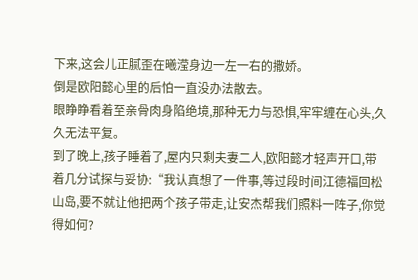下来,这会儿正腻歪在曦滢身边一左一右的撒娇。
倒是欧阳懿心里的后怕一直没办法散去。
眼睁睁看着至亲骨肉身陷绝境,那种无力与恐惧,牢牢缠在心头,久久无法平复。
到了晚上,孩子睡着了,屋内只剩夫妻二人,欧阳懿才轻声开口,带着几分试探与妥协:“我认真想了一件事,等过段时间江德福回松山岛,要不就让他把两个孩子带走,让安杰帮我们照料一阵子,你觉得如何?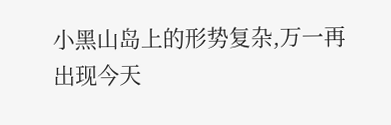小黑山岛上的形势复杂,万一再出现今天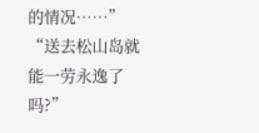的情况……”
“送去松山岛就能一劳永逸了吗?”